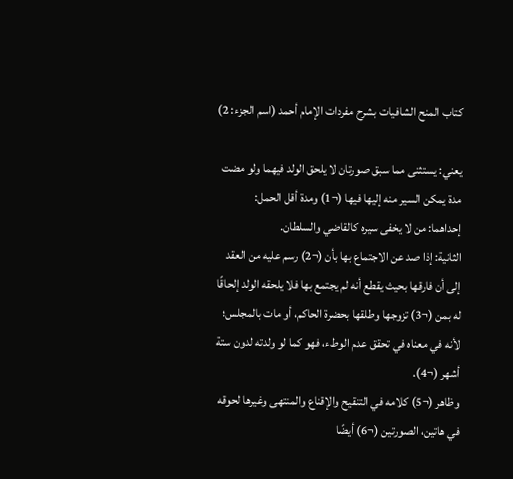كتاب المنح الشافيات بشرح مفردات الإمام أحمد (اسم الجزء: 2)

يعني: يستثنى مما سبق صورتان لا يلحق الولد فيهما ولو مضت مدة يمكن السير منه إليها فيها (¬1) ومدة أقل الحمل:
إحداهما: من لا يخفى سيره كالقاضي والسلطان.
الثانية: إذا صد عن الاجتماع بها بأن (¬2) رسم عليه من العقد إلى أن فارقها بحيث يقطع أنه لم يجتمع بها فلا يلحقه الولد إلحاقًا له بمن (¬3) تزوجها وطلقها بحضرة الحاكم، أو مات بالمجلس؛ لأنه في معناه في تحقق عدم الوطء، فهو كما لو ولدته لدون ستة أشهر (¬4).
وظاهر (¬5) كلامه في التنقيح والإقناع والمنتهى وغيرها لحوقه في هاتين، الصورتين (¬6) أيضًا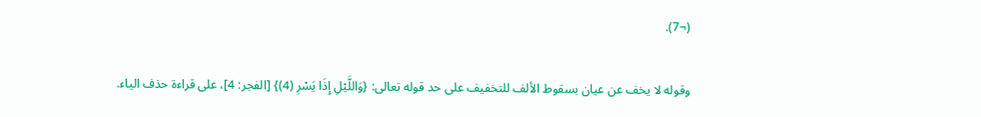(¬7).

وقوله لا يخف عن عيان بسقوط الألف للتخفيف على حد قوله تعالى: {وَاللَّيْلِ إِذَا يَسْرِ (4)} [الفجر: 4]، على قراءة حذف الياء.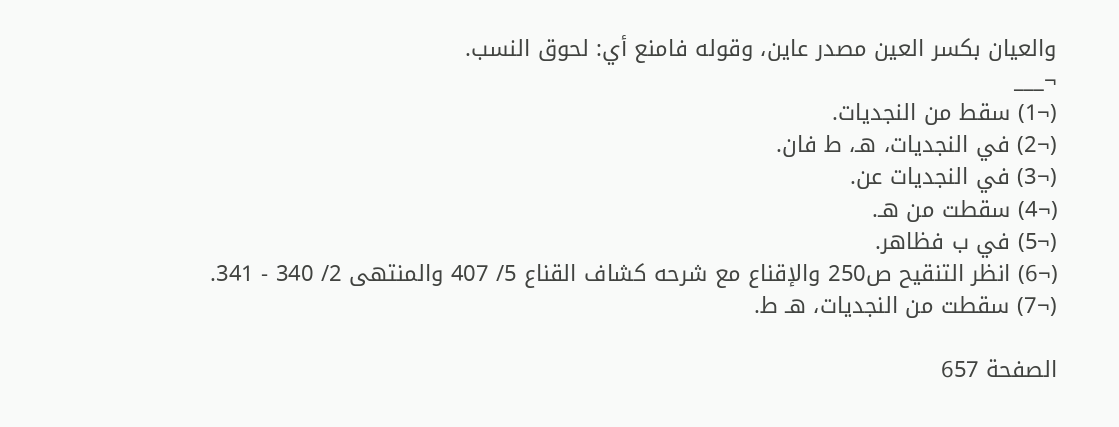والعيان بكسر العين مصدر عاين، وقوله فامنع أي: لحوق النسب.
¬___
(¬1) سقط من النجديات.
(¬2) في النجديات، هـ، ط فان.
(¬3) في النجديات عن.
(¬4) سقطت من هـ.
(¬5) في ب فظاهر.
(¬6) انظر التنقيح ص250 والإقناع مع شرحه كشاف القناع 5/ 407 والمنتهى 2/ 340 - 341.
(¬7) سقطت من النجديات، هـ ط.

الصفحة 657